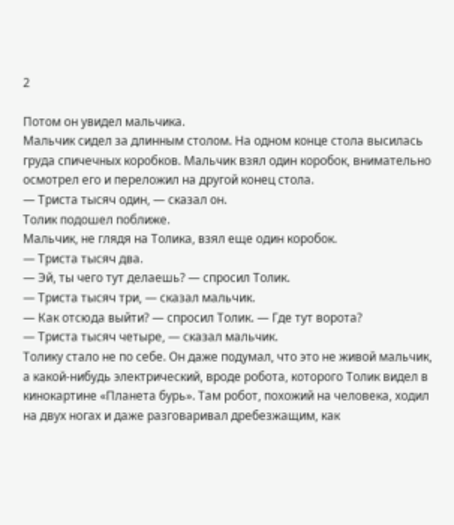2

Потом он увидел мальчика.
Мальчик сидел за длинным столом. На одном конце стола высилась груда спичечных коробков. Мальчик взял один коробок, внимательно осмотрел его и переложил на другой конец стола.
— Триста тысяч один, — сказал он.
Толик подошел поближе.
Мальчик, не глядя на Толика, взял еще один коробок.
— Триста тысяч два.
— Эй, ты чего тут делаешь? — спросил Толик.
— Триста тысяч три, — сказал мальчик.
— Как отсюда выйти? — спросил Толик. — Где тут ворота?
— Триста тысяч четыре, — сказал мальчик.
Толику стало не по себе. Он даже подумал, что это не живой мальчик, а какой-нибудь электрический, вроде робота, которого Толик видел в кинокартине «Планета бурь». Там робот, похожий на человека, ходил на двух ногах и даже разговаривал дребезжащим, как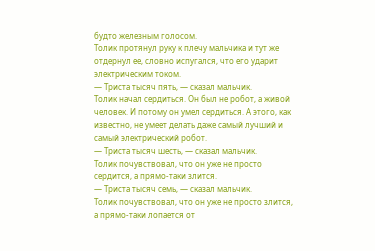будто железным голосом.
Толик протянул руку к плечу мальчика и тут же отдернул ее, словно испугался, что его ударит электрическим током.
— Триста тысяч пять, — сказал мальчик.
Толик начал сердиться. Он был не робот, а живой человек. И потому он умел сердиться. А этого, как известно, не умеет делать даже самый лучший и самый электрический робот.
— Триста тысяч шесть, — сказал мальчик.
Толик почувствовал, что он уже не просто сердится, а прямо-таки злится.
— Триста тысяч семь, — сказал мальчик.
Толик почувствовал, что он уже не просто злится, а прямо-таки лопается от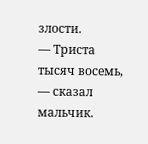злости.
— Триста тысяч восемь, — сказал мальчик.